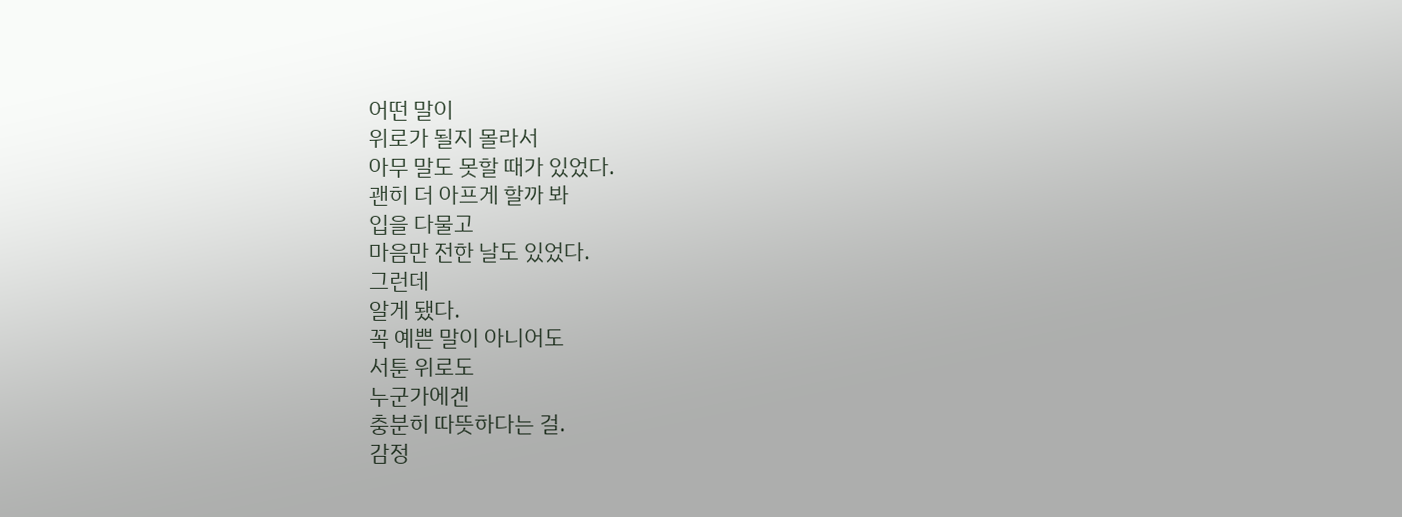어떤 말이
위로가 될지 몰라서
아무 말도 못할 때가 있었다.
괜히 더 아프게 할까 봐
입을 다물고
마음만 전한 날도 있었다.
그런데
알게 됐다.
꼭 예쁜 말이 아니어도
서툰 위로도
누군가에겐
충분히 따뜻하다는 걸.
감정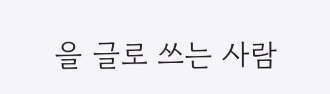을 글로 쓰는 사람